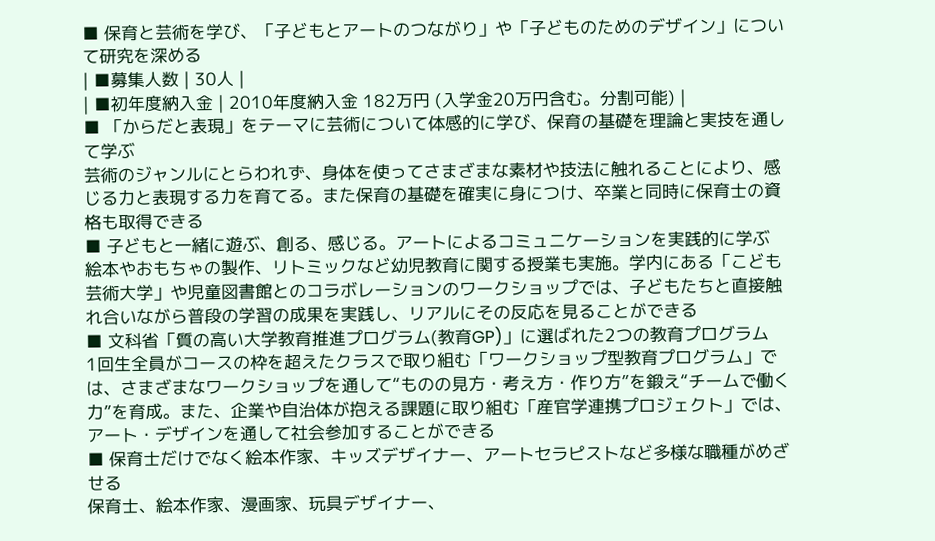■ 保育と芸術を学び、「子どもとアートのつながり」や「子どものためのデザイン」について研究を深める
| ■募集人数 | 30人 |
| ■初年度納入金 | 2010年度納入金 182万円 (入学金20万円含む。分割可能) |
■ 「からだと表現」をテーマに芸術について体感的に学び、保育の基礎を理論と実技を通して学ぶ
芸術のジャンルにとらわれず、身体を使ってさまざまな素材や技法に触れることにより、感じる力と表現する力を育てる。また保育の基礎を確実に身につけ、卒業と同時に保育士の資格も取得できる
■ 子どもと一緒に遊ぶ、創る、感じる。アートによるコミュニケーションを実践的に学ぶ
絵本やおもちゃの製作、リトミックなど幼児教育に関する授業も実施。学内にある「こども芸術大学」や児童図書館とのコラボレーションのワークショップでは、子どもたちと直接触れ合いながら普段の学習の成果を実践し、リアルにその反応を見ることができる
■ 文科省「質の高い大学教育推進プログラム(教育GP)」に選ばれた2つの教育プログラム
1回生全員がコースの枠を超えたクラスで取り組む「ワークショップ型教育プログラム」では、さまざまなワークショップを通して“ものの見方・考え方・作り方”を鍛え“チームで働く力”を育成。また、企業や自治体が抱える課題に取り組む「産官学連携プロジェクト」では、アート・デザインを通して社会参加することができる
■ 保育士だけでなく絵本作家、キッズデザイナー、アートセラピストなど多様な職種がめざせる
保育士、絵本作家、漫画家、玩具デザイナー、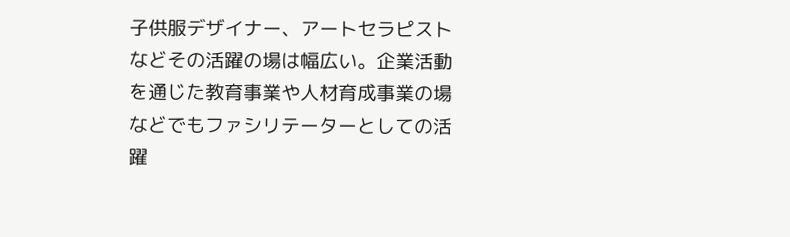子供服デザイナー、アートセラピストなどその活躍の場は幅広い。企業活動を通じた教育事業や人材育成事業の場などでもファシリテーターとしての活躍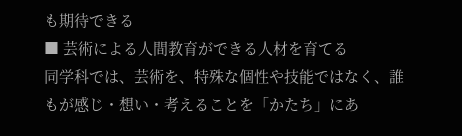も期待できる
■ 芸術による人間教育ができる人材を育てる
同学科では、芸術を、特殊な個性や技能ではなく、誰もが感じ・想い・考えることを「かたち」にあ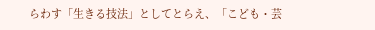らわす「生きる技法」としてとらえ、「こども・芸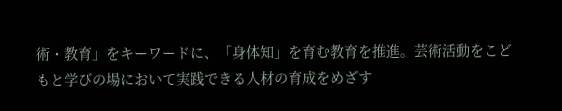術・教育」をキーワードに、「身体知」を育む教育を推進。芸術活動をこどもと学びの場において実践できる人材の育成をめざす